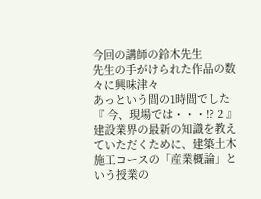今回の講師の鈴木先生
先生の手がけられた作品の数々に興味津々
あっという間の1時間でした
『 今、現場では・・・!? 2 』
建設業界の最新の知識を教えていただくために、建築土木施工コースの「産業概論」という授業の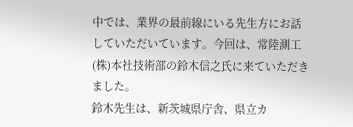中では、業界の最前線にいる先生方にお話していただいています。今回は、常陸測工(株)本社技術部の鈴木信之氏に来ていただきました。
鈴木先生は、新茨城県庁舎、県立カ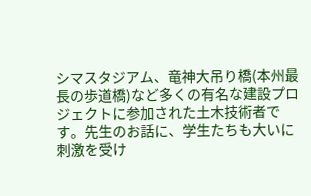シマスタジアム、竜神大吊り橋(本州最長の歩道橋)など多くの有名な建設プロジェクトに参加された土木技術者です。先生のお話に、学生たちも大いに刺激を受け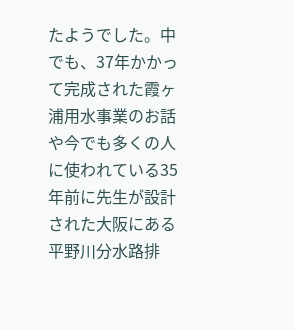たようでした。中でも、37年かかって完成された霞ヶ浦用水事業のお話や今でも多くの人に使われている35年前に先生が設計された大阪にある平野川分水路排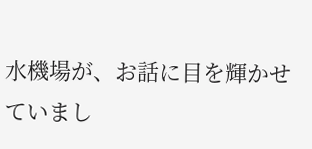水機場が、お話に目を輝かせていまし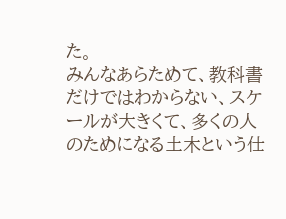た。
みんなあらためて、教科書だけではわからない、スケールが大きくて、多くの人のためになる土木という仕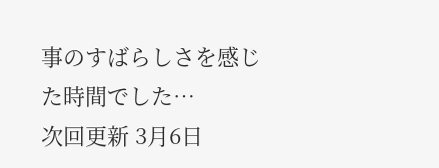事のすばらしさを感じた時間でした…
次回更新 3月6日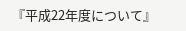『平成22年度について』